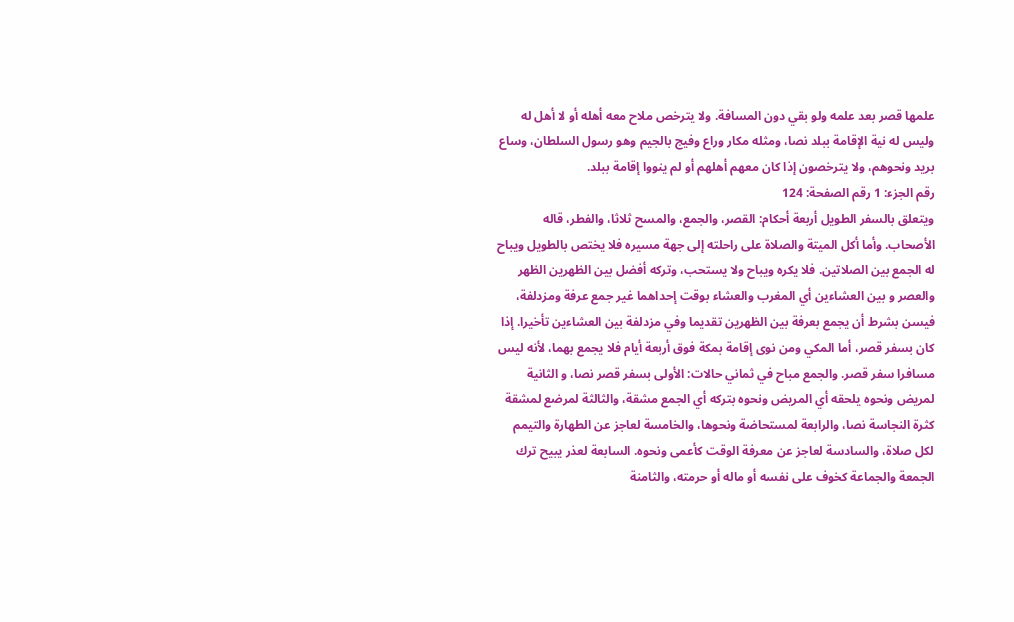علمها قصر بعد علمه ولو بقي دون المسافة. ولا يترخص ملاح معه أهله أو لا أهل له وليس له نية الإقامة ببلد نصا، ومثله مكار وراع وفيج بالجيم وهو رسول السلطان، وساع بريد ونحوهم، ولا يترخصون إذا كان معهم أهلهم أو لم ينووا إقامة ببلد.
رقم الجزء: 1 رقم الصفحة: 124
ويتعلق بالسفر الطويل أربعة أحكام: القصر، والجمع، والمسح ثلاثا، والفطر، قاله الأصحاب. وأما أكل الميتة والصلاة على راحلته إلى جهة مسيره فلا يختص بالطويل ويباح له الجمع بين الصلاتين. فلا يكره ويباح ولا يستحب، وتركه أفضل بين الظهرين الظهر والعصر و بين العشاءين أي المغرب والعشاء بوقت إحداهما غير جمع عرفة ومزدلفة، فيسن بشرط أن يجمع بعرفة بين الظهرين تقديما وفي مزدلفة بين العشاءين تأخيرا. إذا كان بسفر قصر، أما المكي ومن نوى إقامة بمكة فوق أربعة أيام فلا يجمع بهما، لأنه ليس مسافرا سفر قصر. والجمع مباح في ثماني حالات: الأولى بسفر قصر نصا، و الثانية لمريض ونحوه يلحقه أي المريض ونحوه بتركه أي الجمع مشقة، والثالثة لمرضع لمشقة كثرة النجاسة نصا، والرابعة لمستحاضة ونحوها، والخامسة لعاجز عن الطهارة والتيمم لكل صلاة، والسادسة لعاجز عن معرفة الوقت كأعمى ونحوه. السابعة لعذر يبيح ترك الجمعة والجماعة كخوف على نفسه أو ماله أو حرمته، والثامنة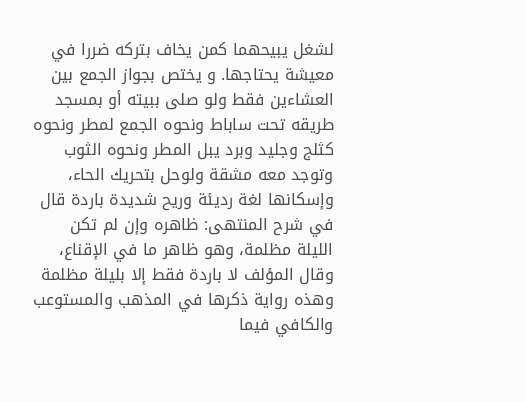لشغل يبيحهما كمن يخاف بتركه ضررا في معيشة يحتاجها. و يختص بجواز الجمع بين العشاءين فقط ولو صلى ببيته أو بمسجد طريقه تحت ساباط ونحوه الجمع لمطر ونحوه كثلج وجليد وبرد يبل المطر ونحوه الثوب وتوجد معه مشقة ولوحل بتحريك الحاء، وإسكانها لغة رديئة وريح شديدة باردة قال في شرح المنتهى: ظاهره وإن لم تكن الليلة مظلمة، وهو ظاهر ما في الإقناع، وقال المؤلف لا باردة فقط إلا بليلة مظلمة وهذه رواية ذكرها في المذهب والمستوعب والكافي فيما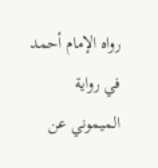رواه الإمام أحمد في رواية الميموني عن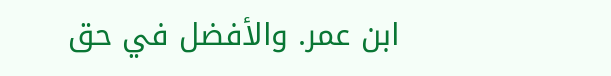ابن عمر. والأفضل في حق